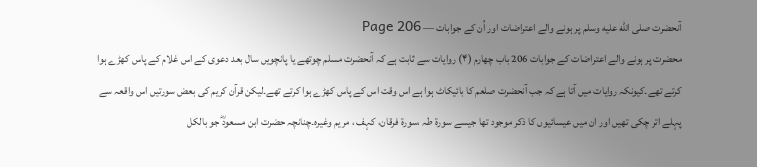آنحضرت صلى الله عليه وسلم پر ہونے والے اعتراضات اور اُن کے جوابات — Page 206
محضرت پر ہونے والے اعتراضات کے جوابات 206 باب چهارم (۴) روایات سے ثابت ہے کہ آنحضرت مسلم چوتھے یا پانچویں سال بعد دعوی کے اس غلام کے پاس کھڑے ہوا کرتے تھے۔کیونکہ روایات میں آتا ہے کہ جب آنحضرت صلعم کا بائیکاٹ ہوا ہے اس وقت اس کے پاس کھڑے ہوا کرتے تھے۔لیکن قرآن کریم کی بعض سورتیں اس واقعہ سے پہلے اتر چکی تھیں اور ان میں عیسائیوں کا ذکر موجود تھا جیسے سورۃ طہ ،سورۃ فرقان، کہف ، مریم وغیرہ۔چنانچہ حضرت ابن مسعودؓ جو بالکل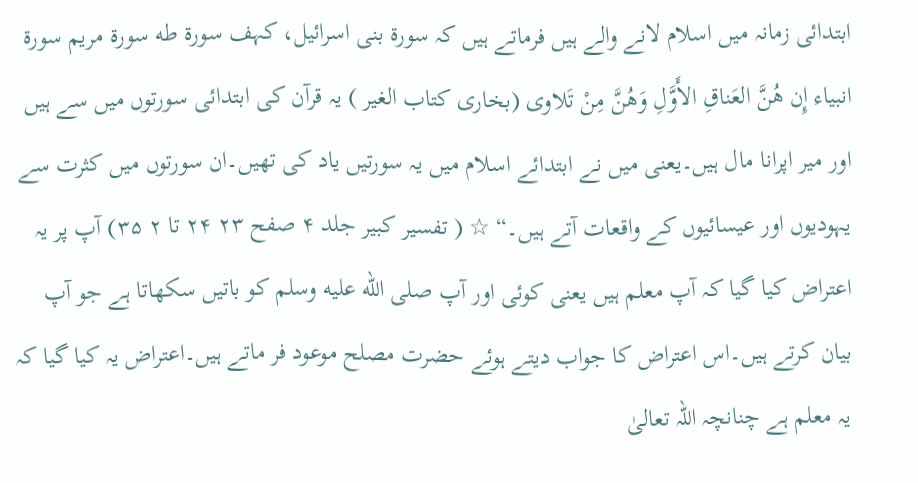ابتدائی زمانہ میں اسلام لانے والے ہیں فرماتے ہیں کہ سورۃ بنی اسرائیل، کہف سورة طه سورة مريم سورۃ انبیاء إِن هُنَّ العَناقِ الأَوَّلِ وَهُنَّ مِنْ تَلاوى (بخاری کتاب الغير ) یہ قرآن کی ابتدائی سورتوں میں سے ہیں اور میر اپرانا مال ہیں۔یعنی میں نے ابتدائے اسلام میں یہ سورتیں یاد کی تھیں۔ان سورتوں میں کثرت سے یہودیوں اور عیسائیوں کے واقعات آتے ہیں۔“ ☆ ( تفسیر کبیر جلد ۴ صفح ۲۳ ۲۴ تا ۲ ۳۵) آپ پر یہ اعتراض کیا گیا کہ آپ معلم ہیں یعنی کوئی اور آپ صلى الله عليه وسلم کو باتیں سکھاتا ہے جو آپ بیان کرتے ہیں۔اس اعتراض کا جواب دیتے ہوئے حضرت مصلح موعود فر ماتے ہیں۔اعتراض یہ کیا گیا کہ یہ معلم ہے چنانچہ اللہ تعالیٰ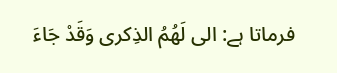فرماتا ہے: الى لَهُمُ الذِكرى وَقَدْ جَاءَ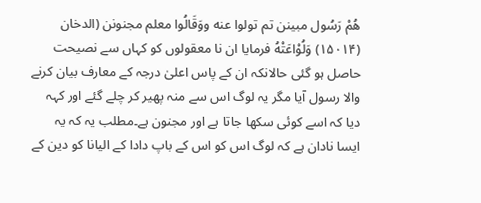هُمْ رَسُول مبينن تم تولوا عنه ووَقَالُوا معلم مجنونن (الدخان (۱۵۰۱۴) وَلُوْاعَتْهُ فرمایا ان نا معقولوں کو کہاں سے نصیحت حاصل ہو گئی حالانکہ ان کے پاس اعلیٰ درجہ کے معارف بیان کرنے والا رسول آیا مگر یہ لوگ اس سے منہ پھیر کر چلے گئے اور کہہ دیا کہ اسے کوئی سکھا جاتا ہے اور مجنون ہے۔مطلب یہ کہ یہ ایسا نادان ہے کہ لوگ اس کو اس کے باپ دادا کے الیانا کو دین کے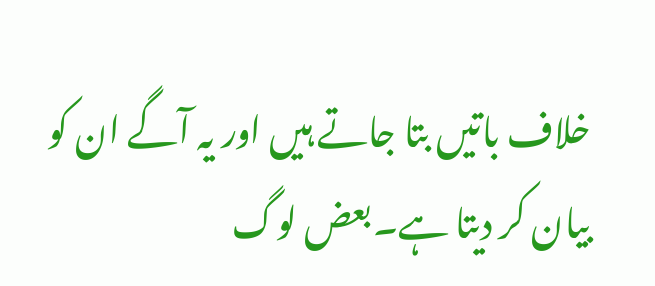خلاف باتیں بتا جاتے ہیں اور یہ آگے ان کو بیان کر دیتا ہے۔بعض لوگ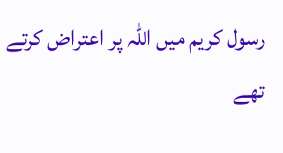رسول کریم میں اللہ پر اعتراض کرتے تھے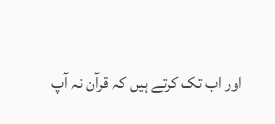اور اب تک کرتے ہیں کہ قرآن نہ آپ